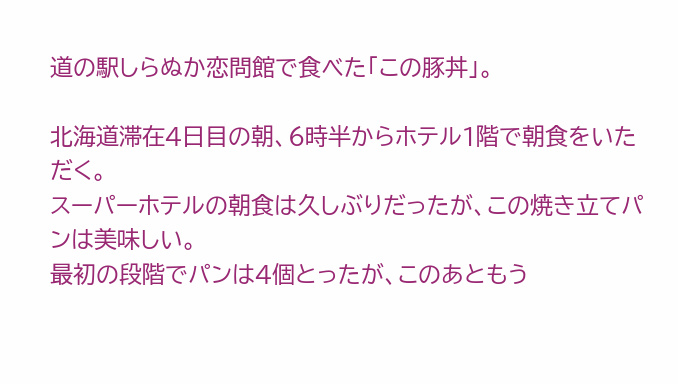道の駅しらぬか恋問館で食べた「この豚丼」。

北海道滞在4日目の朝、6時半からホテル1階で朝食をいただく。
スーパーホテルの朝食は久しぶりだったが、この焼き立てパンは美味しい。
最初の段階でパンは4個とったが、このあともう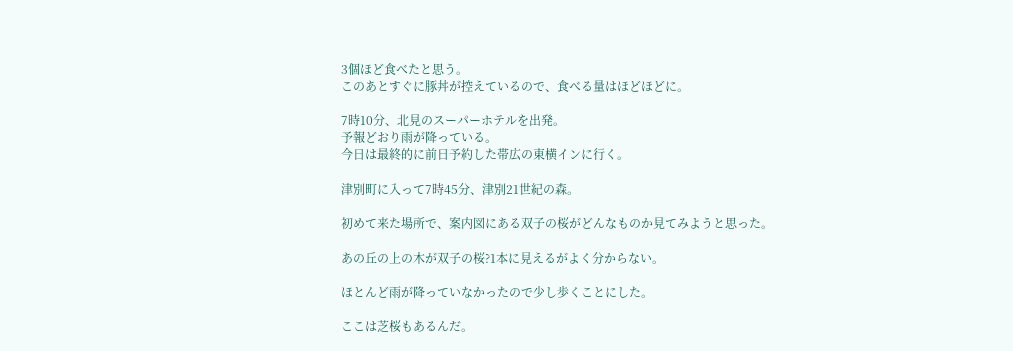3個ほど食べたと思う。
このあとすぐに豚丼が控えているので、食べる量はほどほどに。

7時10分、北見のスーパーホテルを出発。
予報どおり雨が降っている。
今日は最終的に前日予約した帯広の東横インに行く。

津別町に入って7時45分、津別21世紀の森。

初めて来た場所で、案内図にある双子の桜がどんなものか見てみようと思った。

あの丘の上の木が双子の桜?1本に見えるがよく分からない。

ほとんど雨が降っていなかったので少し歩くことにした。

ここは芝桜もあるんだ。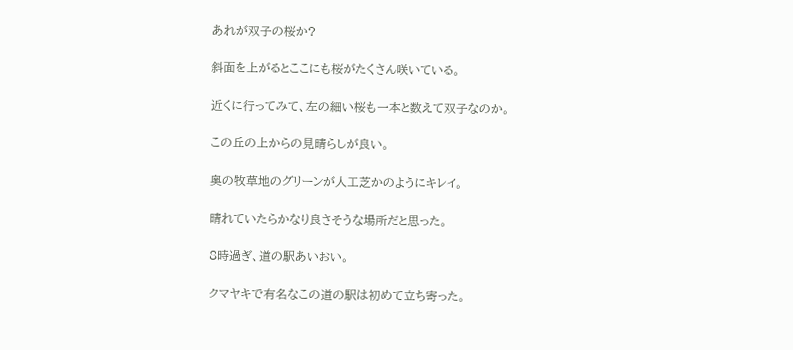あれが双子の桜か?

斜面を上がるとここにも桜がたくさん咲いている。

近くに行ってみて、左の細い桜も一本と数えて双子なのか。

この丘の上からの見晴らしが良い。

奥の牧草地のグリーンが人工芝かのようにキレイ。

晴れていたらかなり良さそうな場所だと思った。

8時過ぎ、道の駅あいおい。

クマヤキで有名なこの道の駅は初めて立ち寄った。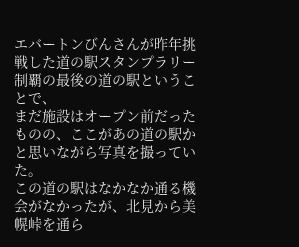エバートンびんさんが昨年挑戦した道の駅スタンプラリー制覇の最後の道の駅ということで、
まだ施設はオープン前だったものの、ここがあの道の駅かと思いながら写真を撮っていた。
この道の駅はなかなか通る機会がなかったが、北見から美幌峠を通ら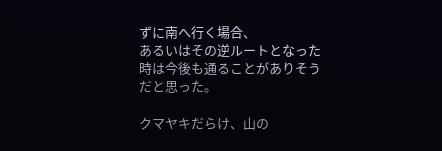ずに南へ行く場合、
あるいはその逆ルートとなった時は今後も通ることがありそうだと思った。

クマヤキだらけ、山の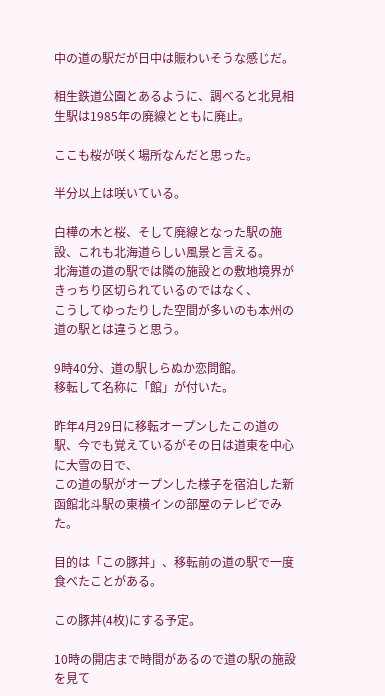中の道の駅だが日中は賑わいそうな感じだ。

相生鉄道公園とあるように、調べると北見相生駅は1985年の廃線とともに廃止。

ここも桜が咲く場所なんだと思った。

半分以上は咲いている。

白樺の木と桜、そして廃線となった駅の施設、これも北海道らしい風景と言える。
北海道の道の駅では隣の施設との敷地境界がきっちり区切られているのではなく、
こうしてゆったりした空間が多いのも本州の道の駅とは違うと思う。

9時40分、道の駅しらぬか恋問館。
移転して名称に「館」が付いた。

昨年4月29日に移転オープンしたこの道の駅、今でも覚えているがその日は道東を中心に大雪の日で、
この道の駅がオープンした様子を宿泊した新函館北斗駅の東横インの部屋のテレビでみた。

目的は「この豚丼」、移転前の道の駅で一度食べたことがある。

この豚丼(4枚)にする予定。

10時の開店まで時間があるので道の駅の施設を見て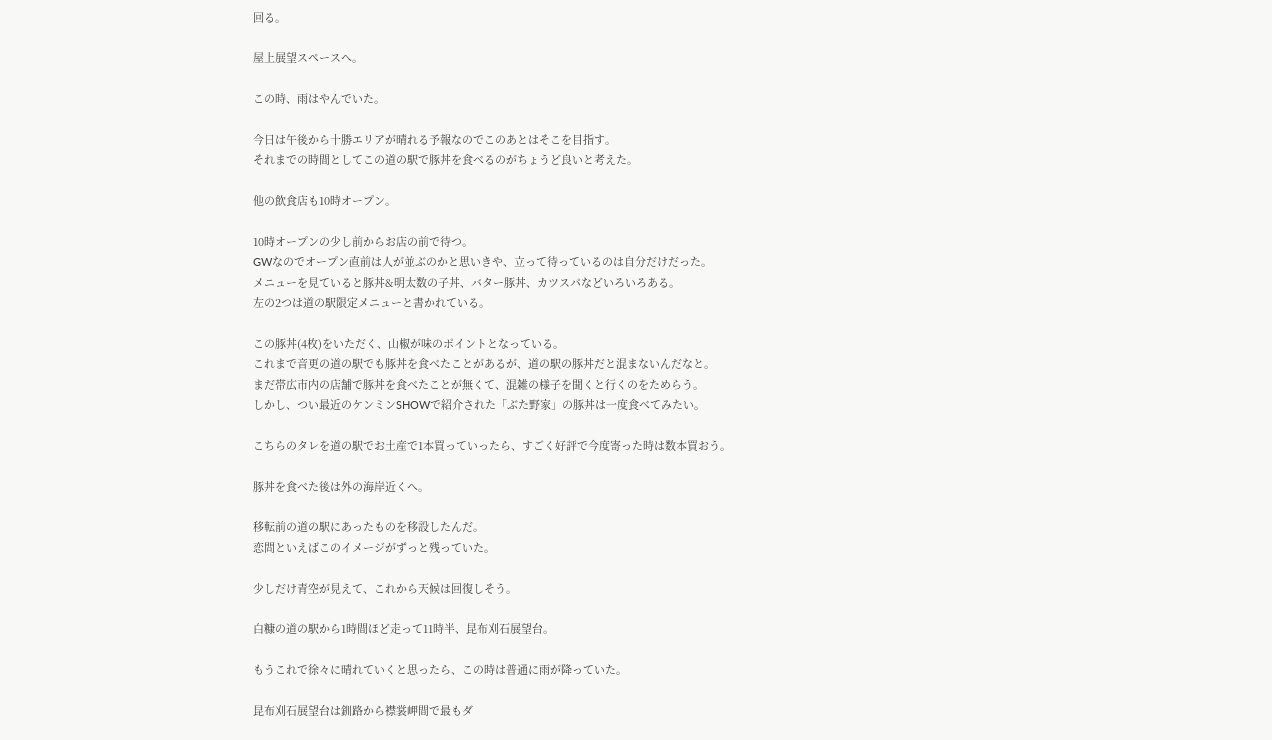回る。

屋上展望スペースへ。

この時、雨はやんでいた。

今日は午後から十勝エリアが晴れる予報なのでこのあとはそこを目指す。
それまでの時間としてこの道の駅で豚丼を食べるのがちょうど良いと考えた。

他の飲食店も10時オープン。

10時オープンの少し前からお店の前で待つ。
GWなのでオープン直前は人が並ぶのかと思いきや、立って待っているのは自分だけだった。
メニューを見ていると豚丼&明太数の子丼、バター豚丼、カツスパなどいろいろある。
左の2つは道の駅限定メニューと書かれている。

この豚丼(4枚)をいただく、山椒が味のポイントとなっている。
これまで音更の道の駅でも豚丼を食べたことがあるが、道の駅の豚丼だと混まないんだなと。
まだ帯広市内の店舗で豚丼を食べたことが無くて、混雑の様子を聞くと行くのをためらう。
しかし、つい最近のケンミンSHOWで紹介された「ぶた野家」の豚丼は一度食べてみたい。

こちらのタレを道の駅でお土産で1本買っていったら、すごく好評で今度寄った時は数本買おう。

豚丼を食べた後は外の海岸近くへ。

移転前の道の駅にあったものを移設したんだ。
恋問といえばこのイメージがずっと残っていた。

少しだけ青空が見えて、これから天候は回復しそう。

白糠の道の駅から1時間ほど走って11時半、昆布刈石展望台。

もうこれで徐々に晴れていくと思ったら、この時は普通に雨が降っていた。

昆布刈石展望台は釧路から襟裳岬間で最もダ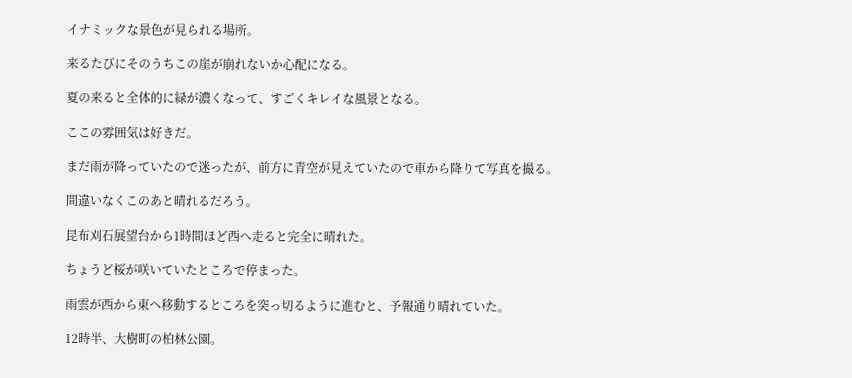イナミックな景色が見られる場所。

来るたびにそのうちこの崖が崩れないか心配になる。

夏の来ると全体的に緑が濃くなって、すごくキレイな風景となる。

ここの雰囲気は好きだ。

まだ雨が降っていたので迷ったが、前方に青空が見えていたので車から降りて写真を撮る。

間違いなくこのあと晴れるだろう。

昆布刈石展望台から1時間ほど西へ走ると完全に晴れた。

ちょうど桜が咲いていたところで停まった。

雨雲が西から東へ移動するところを突っ切るように進むと、予報通り晴れていた。

12時半、大樹町の柏林公園。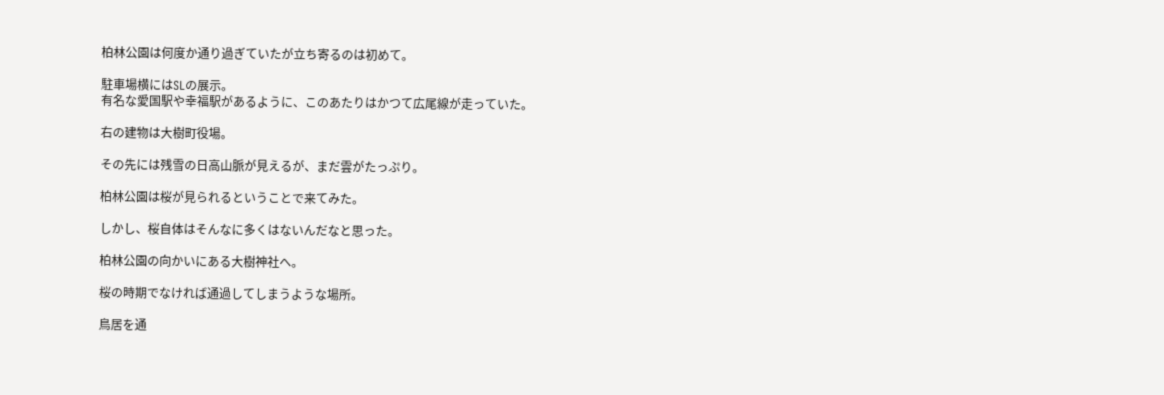柏林公園は何度か通り過ぎていたが立ち寄るのは初めて。

駐車場横にはSLの展示。
有名な愛国駅や幸福駅があるように、このあたりはかつて広尾線が走っていた。

右の建物は大樹町役場。

その先には残雪の日高山脈が見えるが、まだ雲がたっぷり。

柏林公園は桜が見られるということで来てみた。

しかし、桜自体はそんなに多くはないんだなと思った。

柏林公園の向かいにある大樹神社へ。

桜の時期でなければ通過してしまうような場所。

鳥居を通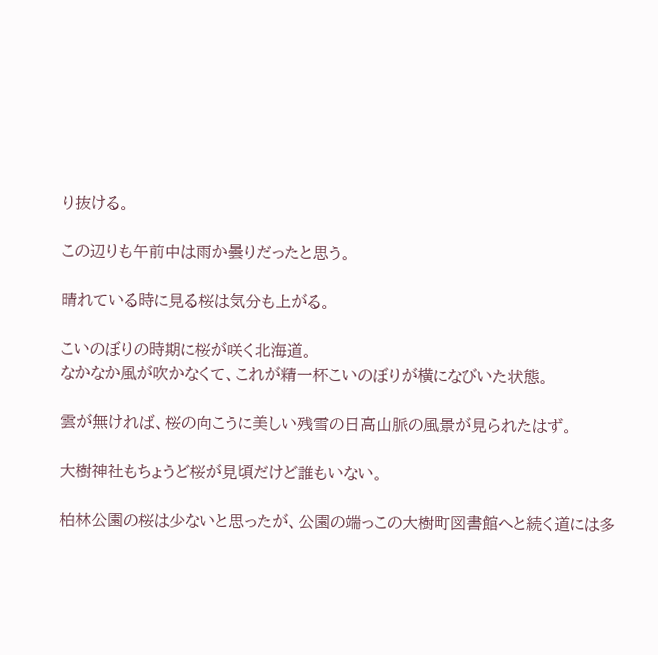り抜ける。

この辺りも午前中は雨か曇りだったと思う。

晴れている時に見る桜は気分も上がる。

こいのぼりの時期に桜が咲く北海道。
なかなか風が吹かなくて、これが精一杯こいのぼりが横になびいた状態。

雲が無ければ、桜の向こうに美しい残雪の日高山脈の風景が見られたはず。

大樹神社もちょうど桜が見頃だけど誰もいない。

柏林公園の桜は少ないと思ったが、公園の端っこの大樹町図書館へと続く道には多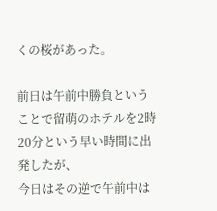くの桜があった。

前日は午前中勝負ということで留萌のホテルを2時20分という早い時間に出発したが、
今日はその逆で午前中は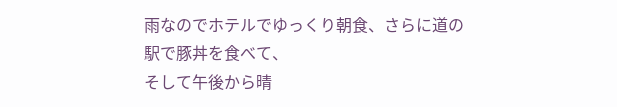雨なのでホテルでゆっくり朝食、さらに道の駅で豚丼を食べて、
そして午後から晴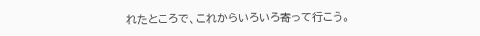れたところで、これからいろいろ寄って行こう。